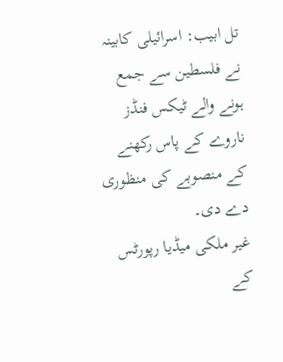تل ابیب: اسرائیلی کابینہ نے فلسطین سے جمع ہونے والے ٹیکس فنڈز ناروے کے پاس رکھنے کے منصوبے کی منظوری دے دی۔
غیر ملکی میڈیا رپورٹس کے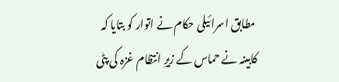مطابق اسرائیلی حکام نے اتوار کو بتایا کہ کابینہ نے حماس کے زیرِ انتظام غزہ کی پٹی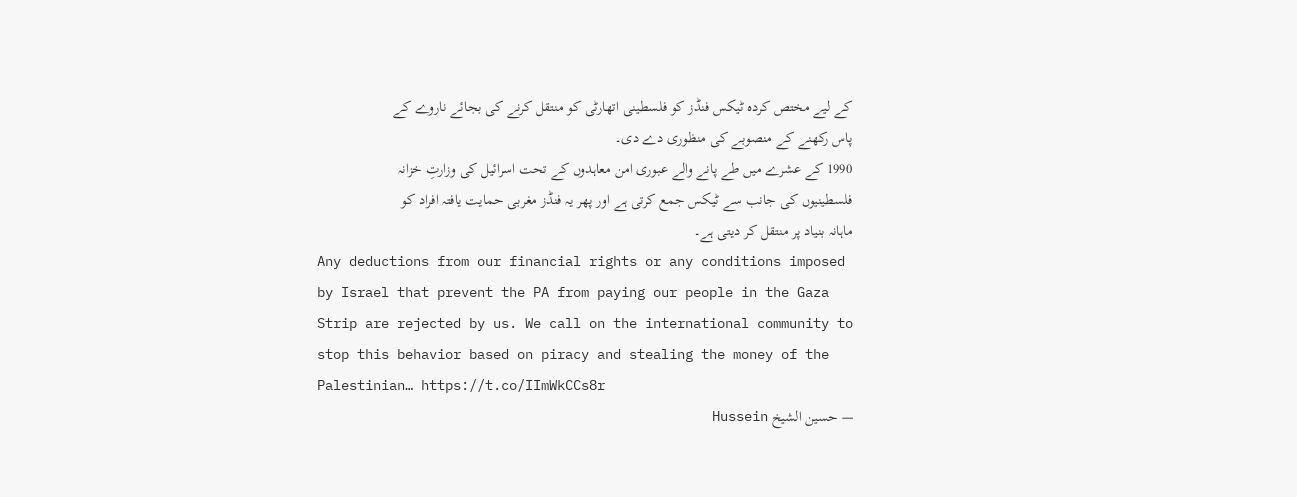کے لیے مختص کردہ ٹیکس فنڈز کو فلسطینی اتھارٹی کو منتقل کرنے کی بجائے ناروے کے پاس رکھنے کے منصوبے کی منظوری دے دی۔
1990 کے عشرے میں طے پانے والے عبوری امن معاہدوں کے تحت اسرائیل کی وزارتِ خزانہ فلسطینیوں کی جانب سے ٹیکس جمع کرتی ہے اور پھر یہ فنڈز مغربی حمایت یافتہ افراد کو ماہانہ بنیاد پر منتقل کر دیتی ہے۔
Any deductions from our financial rights or any conditions imposed by Israel that prevent the PA from paying our people in the Gaza Strip are rejected by us. We call on the international community to stop this behavior based on piracy and stealing the money of the Palestinian… https://t.co/IImWkCCs8r
— حسين الشيخ Hussein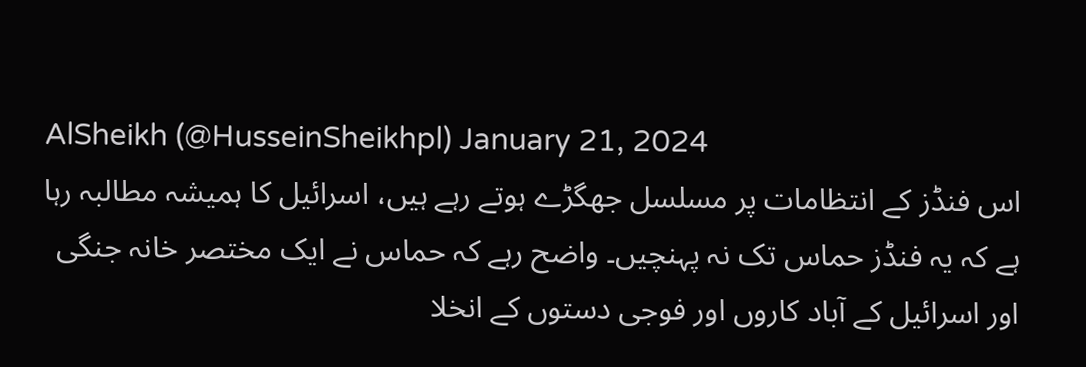AlSheikh (@HusseinSheikhpl) January 21, 2024
اس فنڈز کے انتظامات پر مسلسل جھگڑے ہوتے رہے ہیں، اسرائیل کا ہمیشہ مطالبہ رہا ہے کہ یہ فنڈز حماس تک نہ پہنچیں۔ واضح رہے کہ حماس نے ایک مختصر خانہ جنگی اور اسرائیل کے آباد کاروں اور فوجی دستوں کے انخلا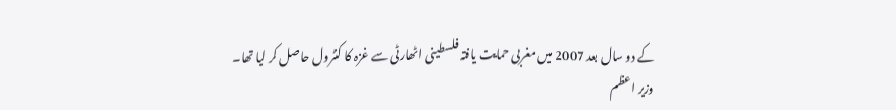کے دو سال بعد 2007 میں مغربی حمایت یافتہ فلسطینی اٹھارٹی سے غزہ کا کنٹرول حاصل کر لیا تھا۔
وزیر اعظم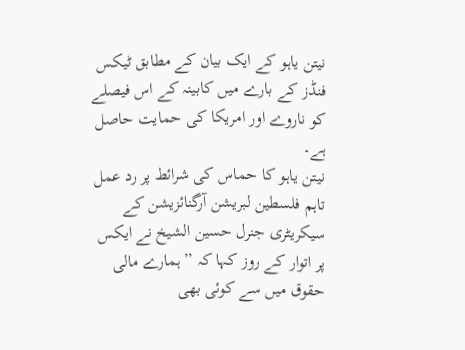نیتن یاہو کے ایک بیان کے مطابق ٹیکس فنڈز کے بارے میں کابینہ کے اس فیصلے کو ناروے اور امریکا کی حمایت حاصل ہے۔
نیتن یاہو کا حماس کی شرائط پر رد عمل
تاہم فلسطین لبریشن آرگنائزیشن کے سیکریٹری جنرل حسین الشیخ نے ایکس پر اتوار کے روز کہا کہ ’’ہمارے مالی حقوق میں سے کوئی بھی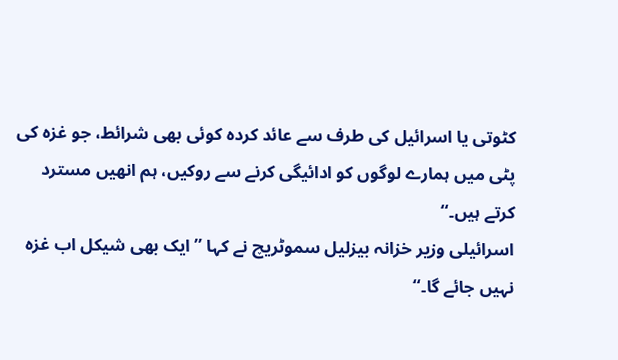کٹوتی یا اسرائیل کی طرف سے عائد کردہ کوئی بھی شرائط، جو غزہ کی پٹی میں ہمارے لوگوں کو ادائیگی کرنے سے روکیں، ہم انھیں مسترد کرتے ہیں۔‘‘
اسرائیلی وزیر خزانہ بیزلیل سموٹریچ نے کہا ’’ایک بھی شیکل اب غزہ نہیں جائے گا۔‘‘